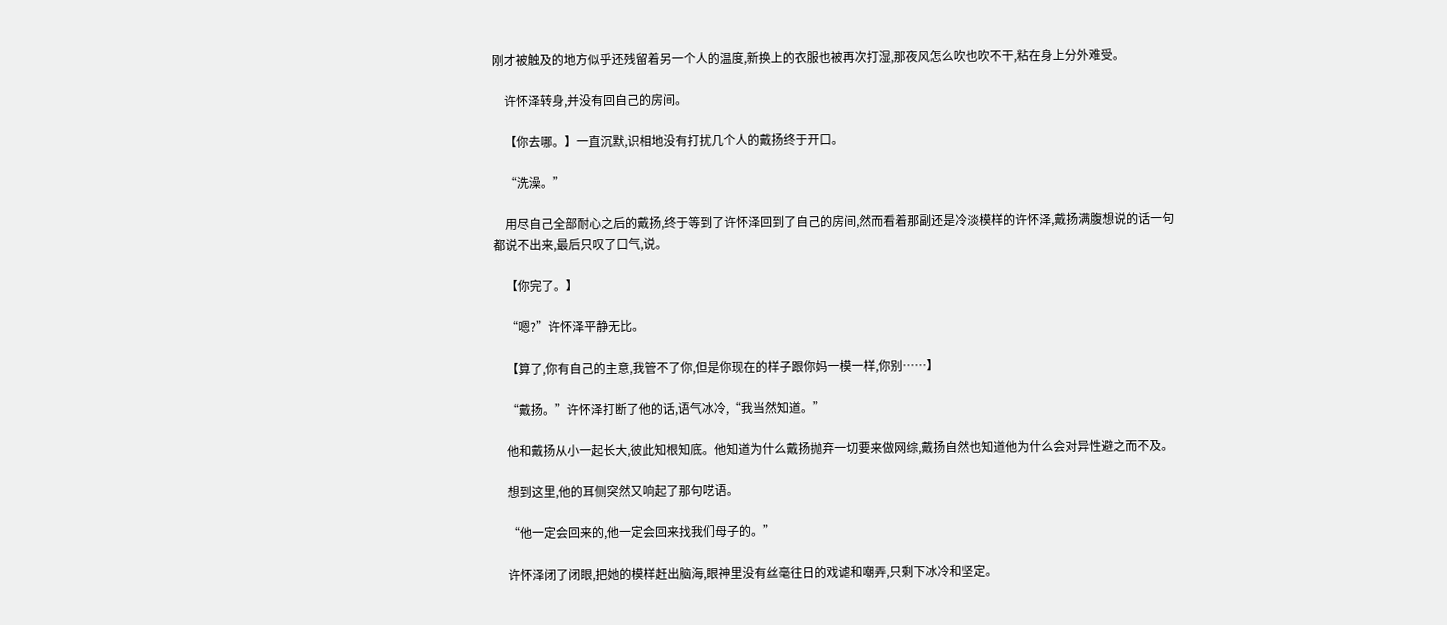刚才被触及的地方似乎还残留着另一个人的温度,新换上的衣服也被再次打湿,那夜风怎么吹也吹不干,粘在身上分外难受。

    许怀泽转身,并没有回自己的房间。

    【你去哪。】一直沉默,识相地没有打扰几个人的戴扬终于开口。

    “洗澡。”

    用尽自己全部耐心之后的戴扬,终于等到了许怀泽回到了自己的房间,然而看着那副还是冷淡模样的许怀泽,戴扬满腹想说的话一句都说不出来,最后只叹了口气,说。

    【你完了。】

    “嗯?”许怀泽平静无比。

    【算了,你有自己的主意,我管不了你,但是你现在的样子跟你妈一模一样,你别……】

    “戴扬。”许怀泽打断了他的话,语气冰冷,“我当然知道。”

    他和戴扬从小一起长大,彼此知根知底。他知道为什么戴扬抛弃一切要来做网综,戴扬自然也知道他为什么会对异性避之而不及。

    想到这里,他的耳侧突然又响起了那句呓语。

    “他一定会回来的,他一定会回来找我们母子的。”

    许怀泽闭了闭眼,把她的模样赶出脑海,眼神里没有丝毫往日的戏谑和嘲弄,只剩下冰冷和坚定。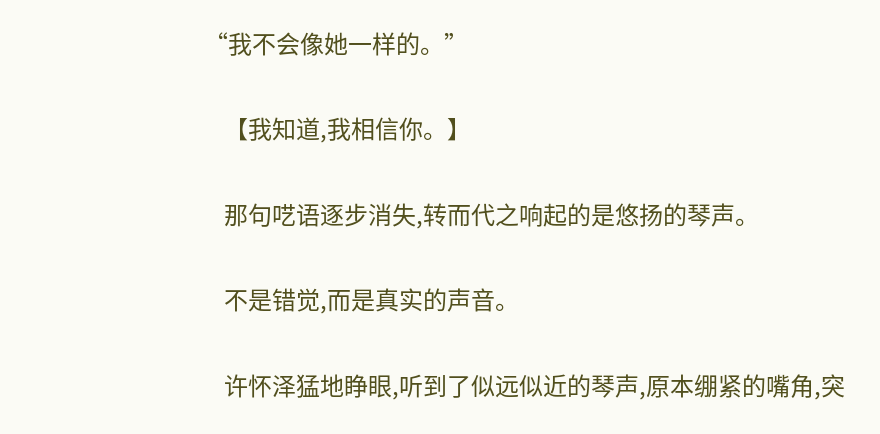“我不会像她一样的。”

    【我知道,我相信你。】

    那句呓语逐步消失,转而代之响起的是悠扬的琴声。

    不是错觉,而是真实的声音。

    许怀泽猛地睁眼,听到了似远似近的琴声,原本绷紧的嘴角,突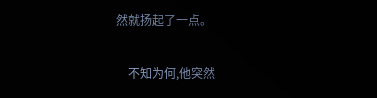然就扬起了一点。

    不知为何,他突然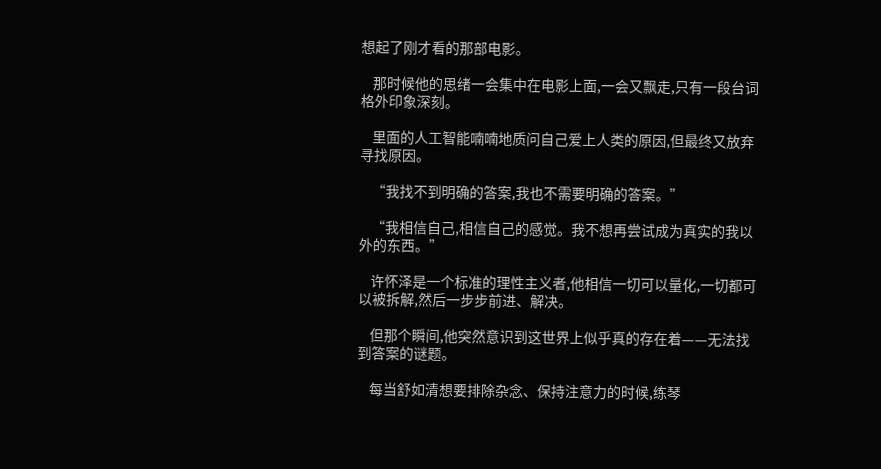想起了刚才看的那部电影。

    那时候他的思绪一会集中在电影上面,一会又飘走,只有一段台词格外印象深刻。

    里面的人工智能喃喃地质问自己爱上人类的原因,但最终又放弃寻找原因。

    “我找不到明确的答案,我也不需要明确的答案。”

    “我相信自己,相信自己的感觉。我不想再尝试成为真实的我以外的东西。”

    许怀泽是一个标准的理性主义者,他相信一切可以量化,一切都可以被拆解,然后一步步前进、解决。

    但那个瞬间,他突然意识到这世界上似乎真的存在着——无法找到答案的谜题。

    每当舒如清想要排除杂念、保持注意力的时候,练琴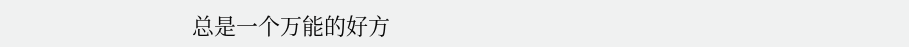总是一个万能的好方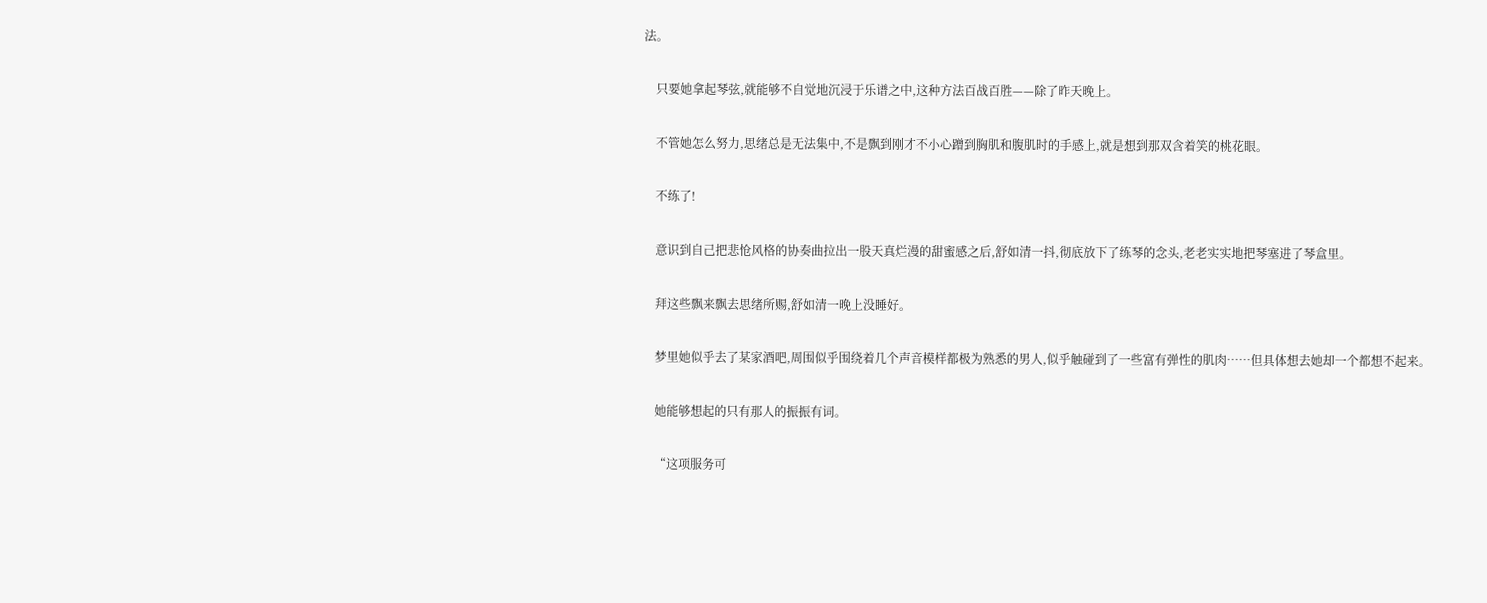法。

    只要她拿起琴弦,就能够不自觉地沉浸于乐谱之中,这种方法百战百胜——除了昨天晚上。

    不管她怎么努力,思绪总是无法集中,不是飘到刚才不小心蹭到胸肌和腹肌时的手感上,就是想到那双含着笑的桃花眼。

    不练了!

    意识到自己把悲怆风格的协奏曲拉出一股天真烂漫的甜蜜感之后,舒如清一抖,彻底放下了练琴的念头,老老实实地把琴塞进了琴盒里。

    拜这些飘来飘去思绪所赐,舒如清一晚上没睡好。

    梦里她似乎去了某家酒吧,周围似乎围绕着几个声音模样都极为熟悉的男人,似乎触碰到了一些富有弹性的肌肉……但具体想去她却一个都想不起来。

    她能够想起的只有那人的振振有词。

    “这项服务可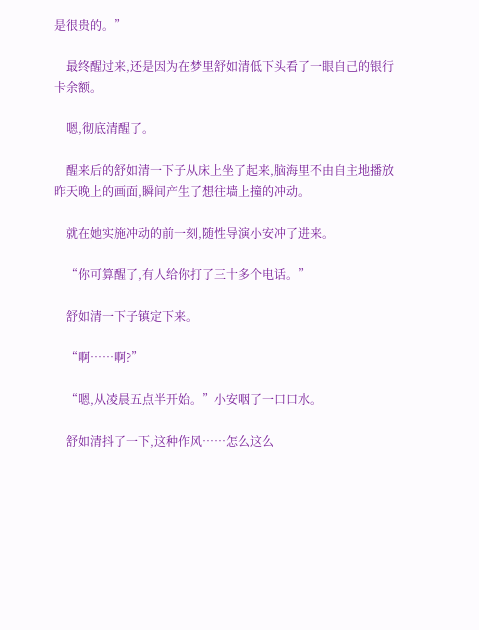是很贵的。”

    最终醒过来,还是因为在梦里舒如清低下头看了一眼自己的银行卡余额。

    嗯,彻底清醒了。

    醒来后的舒如清一下子从床上坐了起来,脑海里不由自主地播放昨天晚上的画面,瞬间产生了想往墙上撞的冲动。

    就在她实施冲动的前一刻,随性导演小安冲了进来。

    “你可算醒了,有人给你打了三十多个电话。”

    舒如清一下子镇定下来。

    “啊……啊?”

    “嗯,从凌晨五点半开始。”小安咽了一口口水。

    舒如清抖了一下,这种作风……怎么这么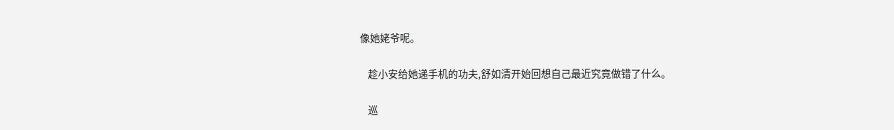像她姥爷呢。

    趁小安给她递手机的功夫,舒如清开始回想自己最近究竟做错了什么。

    巡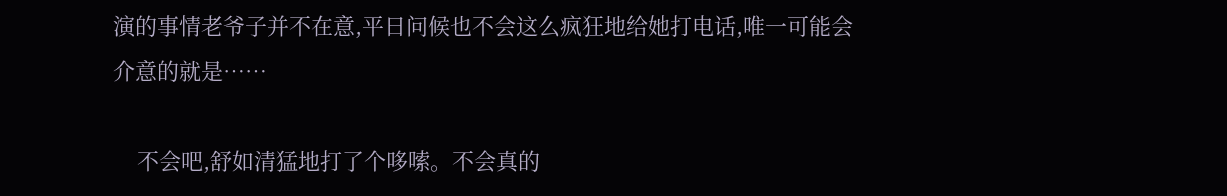演的事情老爷子并不在意,平日问候也不会这么疯狂地给她打电话,唯一可能会介意的就是……

    不会吧,舒如清猛地打了个哆嗦。不会真的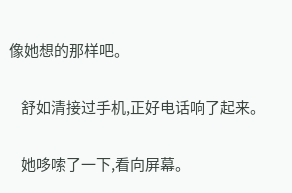像她想的那样吧。

    舒如清接过手机,正好电话响了起来。

    她哆嗦了一下,看向屏幕。